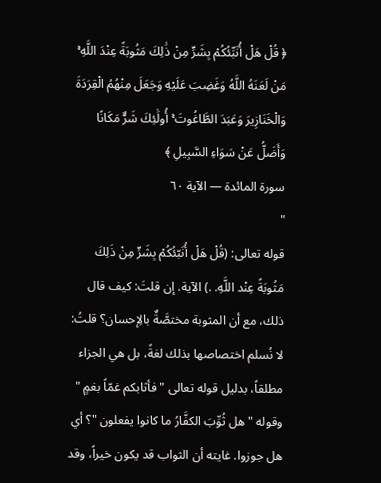﴿ قُلْ هَلْ أُنَبِّئُكُمْ بِشَرٍّ مِنْ ذَٰلِكَ مَثُوبَةً عِنْدَ اللَّهِ ۚ مَنْ لَعَنَهُ اللَّهُ وَغَضِبَ عَلَيْهِ وَجَعَلَ مِنْهُمُ الْقِرَدَةَ وَالْخَنَازِيرَ وَعَبَدَ الطَّاغُوتَ ۚ أُولَٰئِكَ شَرٌّ مَكَانًا وَأَضَلُّ عَنْ سَوَاءِ السَّبِيلِ ﴾
سورة المائدة — الآية ٦٠
"
قوله تعالى: (قُلْ هَلْ أُنَبّئُكُمْ بِشَرٍّ مِنْ ذَلِكَ مَثُوبَةً عِنْد اللَّهِ. .) الآية. إن قلتَ: كيف قال ذلك، مع أن المثوبة مختصَّةٌ بالِإحسان؟ قلتُ: لا نُسلم اختصاصها بذلك لغةً، بل هي الجزاء مطلقاً، بدليل قوله تعالى " فأثابكم غمّاً بغمٍ " وقوله " هل ثُوِّبَ الكفَّارُ ما كانوا يفعلون "؟ أي هل جوزوا. غايته أن الثواب قد يكون خيراً، وقد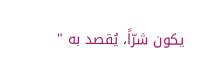يكون شرّاً، يُقصد به "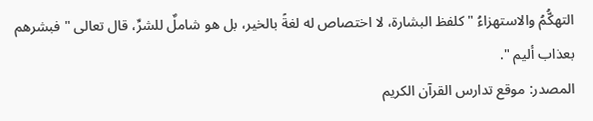التهكُّمُ والاستهزاءُ " كلفظ البشارة، لا اختصاص له لغةً بالخير، بل هو شاملٌ للشرِّ، قال تعالى " فبشرهم بعذاب أليم ".
المصدر: موقع تدارس القرآن الكريم